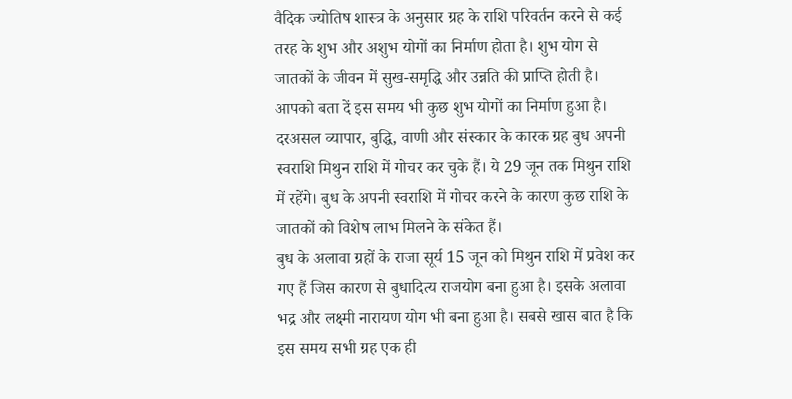वैदिक ज्योतिष शास्त्र के अनुसार ग्रह के राशि परिवर्तन करने से कई तरह के शुभ और अशुभ योगों का निर्माण होता है। शुभ योग से जातकों के जीवन में सुख-समृद्धि और उन्नति की प्राप्ति होती है। आपको बता दें इस समय भी कुछ शुभ योगों का निर्माण हुआ है। दरअसल व्यापार, बुद्धि, वाणी और संस्कार के कारक ग्रह बुध अपनी स्वराशि मिथुन राशि में गोचर कर चुके हैं। ये 29 जून तक मिथुन राशि में रहेंगे। बुध के अपनी स्वराशि में गोचर करने के कारण कुछ राशि के जातकों को विशेष लाभ मिलने के संकेत हैं।
बुध के अलावा ग्रहों के राजा सूर्य 15 जून को मिथुन राशि में प्रवेश कर गए हैं जिस कारण से बुधादित्य राजयोग बना हुआ है। इसके अलावा भद्र और लक्ष्मी नारायण योग भी बना हुआ है। सबसे खास बात है कि इस समय सभी ग्रह एक ही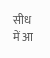सीध में आ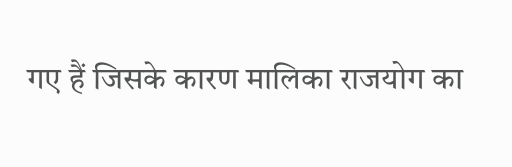गए हैं जिसके कारण मालिका राजयोग का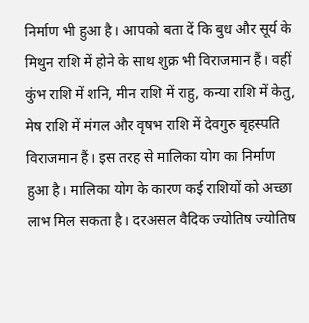निर्माण भी हुआ है। आपको बता दें कि बुध और सूर्य के मिथुन राशि में होने के साथ शुक्र भी विराजमान हैं। वहीं कुंभ राशि में शनि, मीन राशि में राहु, कन्या राशि में केतु, मेष राशि में मंगल और वृषभ राशि में देवगुरु बृहस्पति विराजमान हैं। इस तरह से मालिका योग का निर्माण हुआ है। मालिका योग के कारण कई राशियों को अच्छा लाभ मिल सकता है। दरअसल वैदिक ज्योतिष ज्योतिष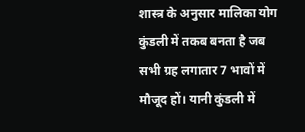शास्त्र के अनुसार मालिका योग कुंडली में तकब बनता है जब सभी ग्रह लगातार 7 भावों में मौजूद हों। यानी कुंडली में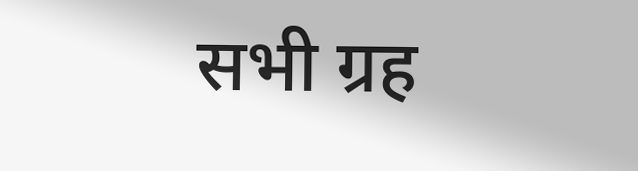सभी ग्रह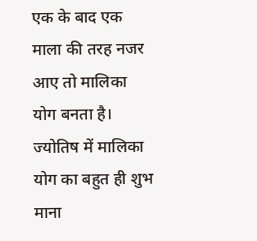एक के बाद एक माला की तरह नजर आए तो मालिका योग बनता है। ज्योतिष में मालिका योग का बहुत ही शुभ माना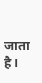जाता है।